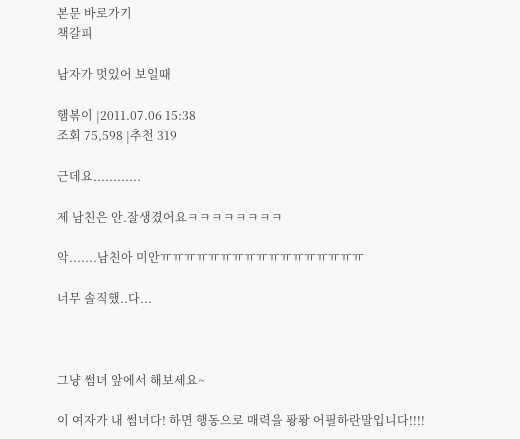본문 바로가기
책갈피

남자가 멋있어 보일때

햄볶이 |2011.07.06 15:38
조회 75,598 |추천 319

근데요............

제 남친은 안.잘생겼어요ㅋㅋㅋㅋㅋㅋㅋㅋ

악.......남친아 미안ㅠㅠㅠㅠㅠㅠㅠㅠㅠㅠㅠㅠㅠㅠㅠㅠㅠ

너무 솔직했..다...



그냥 썸녀 앞에서 해보세요~

이 여자가 내 썸녀다! 하면 행동으로 매력을 퐝퐝 어필하란말입니다!!!!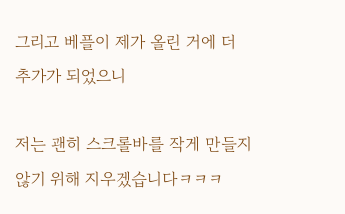그리고 베플이 제가 올린 거에 더 추가가 되었으니

저는 괜히 스크롤바를 작게 만들지 않기 위해 지우겠습니다ㅋㅋㅋ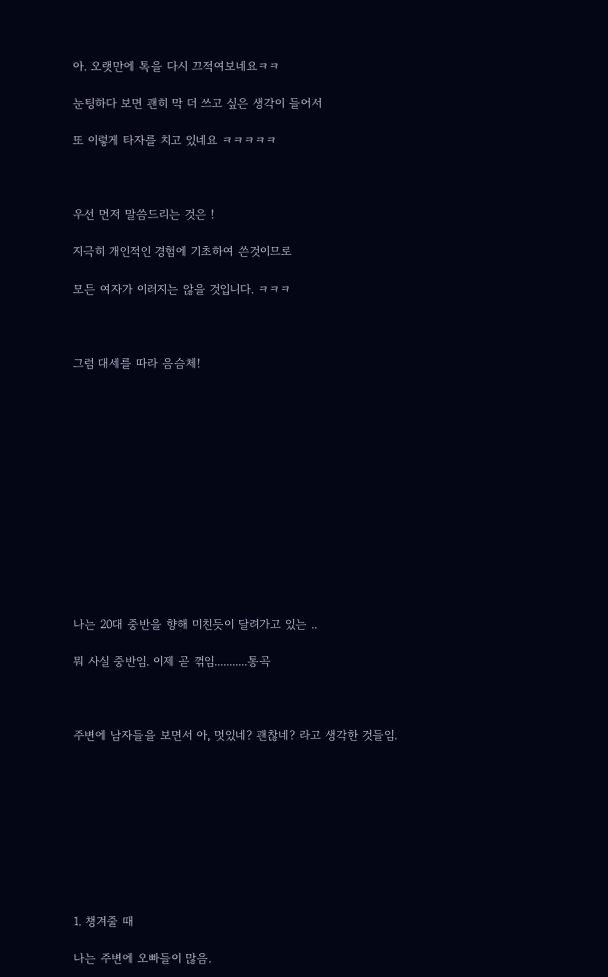아. 오랫만에 톡을 다시 끄적여보네요ㅋㅋ

눈팅하다 보면 괜히 막 더 쓰고 싶은 생각이 들어서

또 이렇게 타자를 치고 있네요 ㅋㅋㅋㅋㅋ



우선 먼저 말씀드리는 것은 !

지극히 개인적인 경험에 기초하여 쓴것이므로

모든 여자가 이러지는 않을 것입니다. ㅋㅋㅋ



그럼 대세를 따라 음슴체!













나는 20대 중반을 향해 미친듯이 달려가고 있는 ..

뭐 사실 중반임. 이제 곧 꺾임...........통곡



주변에 남자들을 보면서 아, 멋있네? 괜찮네? 라고 생각한 것들임.









1. 챙겨줄 때

나는 주변에 오빠들이 많음.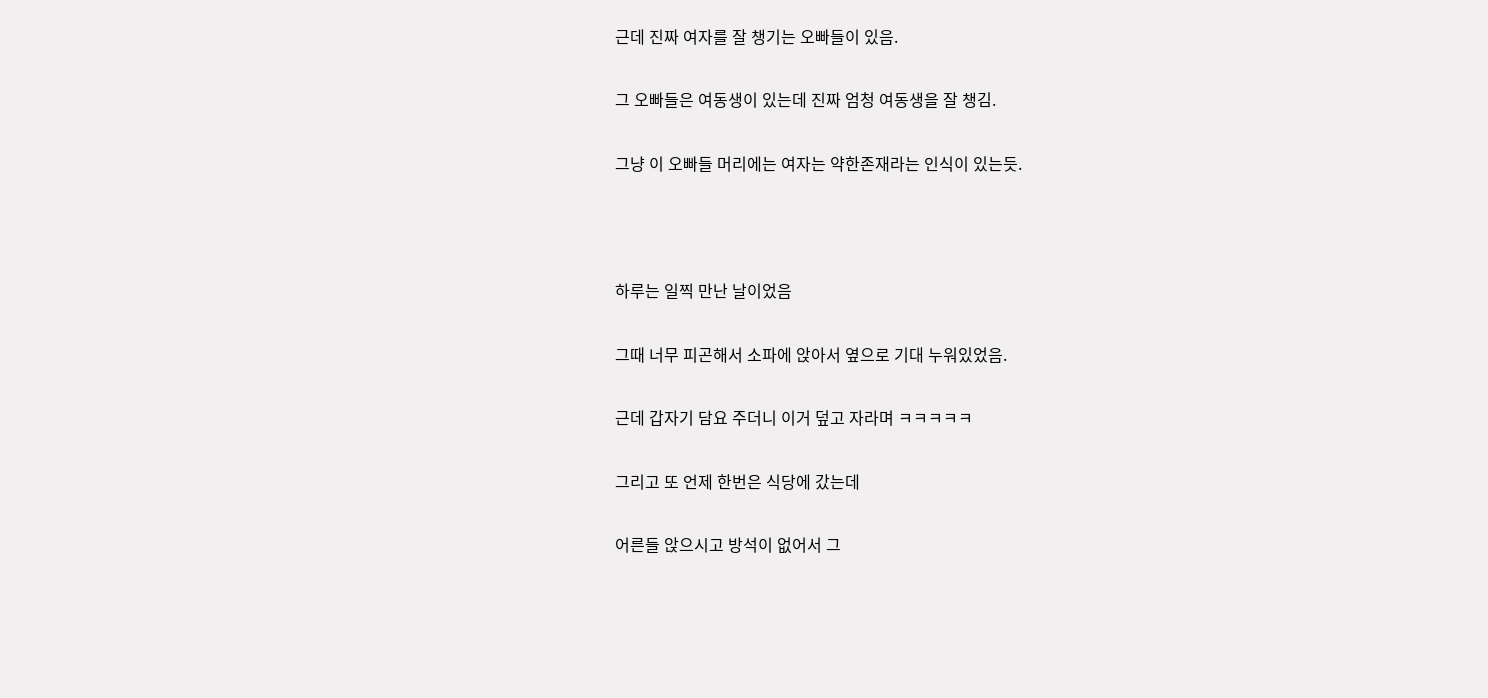근데 진짜 여자를 잘 챙기는 오빠들이 있음.

그 오빠들은 여동생이 있는데 진짜 엄청 여동생을 잘 챙김.

그냥 이 오빠들 머리에는 여자는 약한존재라는 인식이 있는듯.



하루는 일찍 만난 날이었음

그때 너무 피곤해서 소파에 앉아서 옆으로 기대 누워있었음.

근데 갑자기 담요 주더니 이거 덮고 자라며 ㅋㅋㅋㅋㅋ

그리고 또 언제 한번은 식당에 갔는데

어른들 앉으시고 방석이 없어서 그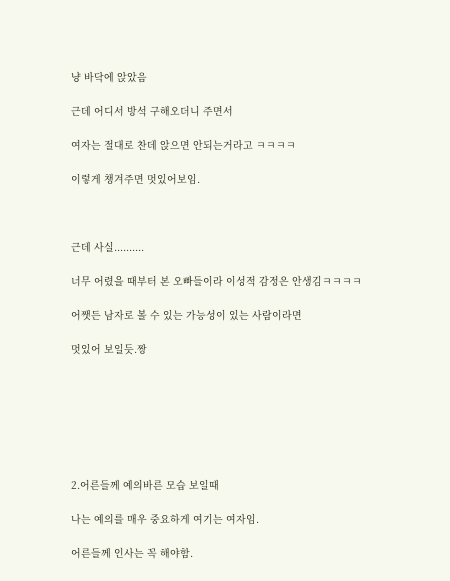냥 바닥에 앉았음

근데 어디서 방석 구해오더니 주면서

여자는 절대로 찬데 앉으면 안되는거라고 ㅋㅋㅋㅋ

이렇게 챙겨주면 멋있어보임.



근데 사실..........

너무 어렸을 때부터 본 오빠들이라 이성적 감정은 안생김ㅋㅋㅋㅋ

어쨋든 남자로 볼 수 있는 가능성이 있는 사람이라면

멋있어 보일듯.짱







2.어른들께 예의바른 모습 보일때

나는 예의를 매우 중요하게 여기는 여자임.

어른들께 인사는 꼭 해야함.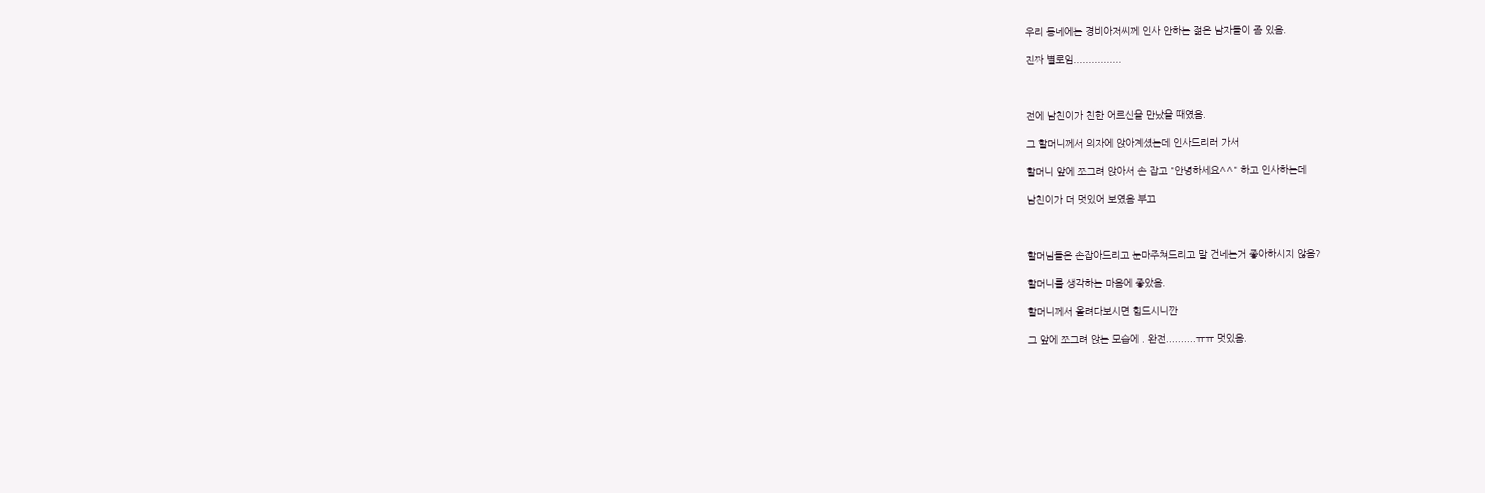우리 동네에는 경비아저씨께 인사 안하는 젊은 남자들이 좀 있음.

진짜 별로임................



전에 남친이가 친한 어르신을 만났을 때였음.

그 할머니께서 의자에 앉아계셨는데 인사드리러 가서

할머니 앞에 쪼그려 앉아서 손 잡고 "안녕하세요^^" 하고 인사하는데

남친이가 더 멋있어 보였음 부끄



할머님들은 손잡아드리고 눈마주쳐드리고 말 건네는거 좋아하시지 않음?

할머니를 생각하는 마음에 좋았음.

할머니께서 올려다보시면 힘드시니깐

그 앞에 쪼그려 앉는 모습에 . 완전..........ㅠㅠ 멋있음.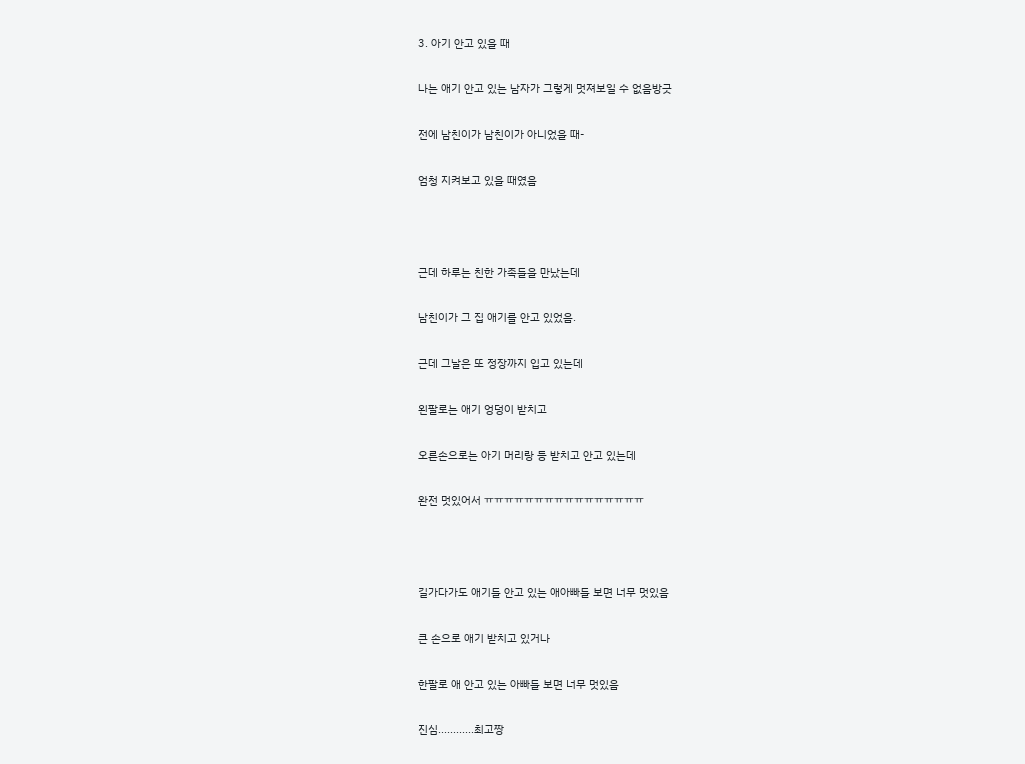3. 아기 안고 있을 때

나는 애기 안고 있는 남자가 그렇게 멋져보일 수 없음방긋

전에 남친이가 남친이가 아니었을 때-

엄청 지켜보고 있을 때였음



근데 하루는 친한 가족들을 만났는데

남친이가 그 집 애기를 안고 있었음.

근데 그날은 또 정장까지 입고 있는데

왼팔로는 애기 엉덩이 받치고

오른손으로는 아기 머리랑 등 받치고 안고 있는데

완전 멋있어서 ㅠㅠㅠㅠㅠㅠㅠㅠㅠㅠㅠㅠㅠㅠㅠㅠ



길가다가도 애기들 안고 있는 애아빠들 보면 너무 멋있음

큰 손으로 애기 받치고 있거나

한팔로 애 안고 있는 아빠들 보면 너무 멋있음

진심............최고짱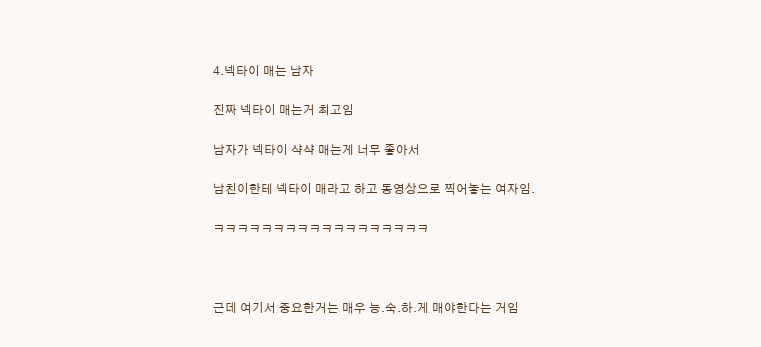4.넥타이 매는 남자

진짜 넥타이 매는거 최고임

남자가 넥타이 샥샥 매는게 너무 좋아서

남친이한테 넥타이 매라고 하고 동영상으로 찍어놓는 여자임.

ㅋㅋㅋㅋㅋㅋㅋㅋㅋㅋㅋㅋㅋㅋㅋㅋㅋㅋ



근데 여기서 중요한거는 매우 능.숙.하.게 매야한다는 거임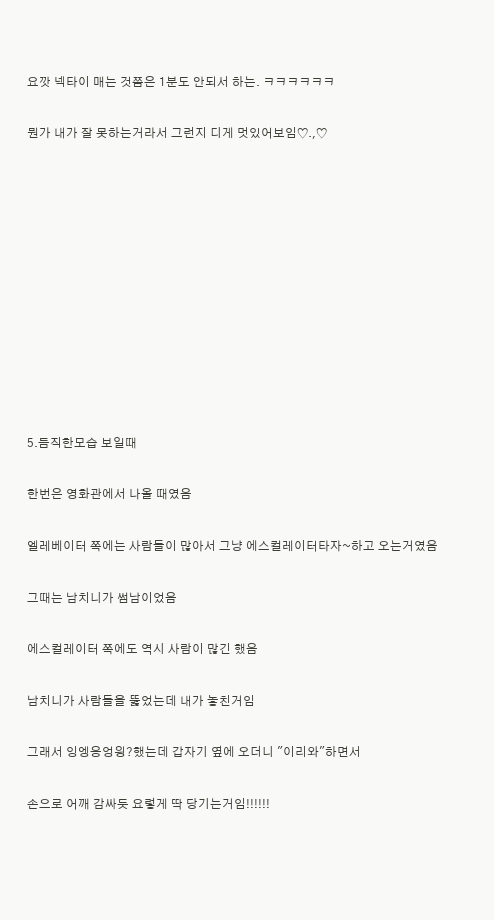요깟 넥타이 매는 것쯤은 1분도 안되서 하는. ㅋㅋㅋㅋㅋㅋ

뭔가 내가 잘 못하는거라서 그런지 디게 멋있어보임♡.,♡











5.듬직한모습 보일때

한번은 영화관에서 나올 때였음

엘레베이터 쪽에는 사람들이 많아서 그냥 에스컬레이터타자~하고 오는거였음

그때는 남치니가 썸남이었음

에스컬레이터 쪽에도 역시 사람이 많긴 했음

남치니가 사람들을 뚫었는데 내가 놓친거임

그래서 잉엥응엉읭?했는데 갑자기 옆에 오더니 "이리와"하면서

손으로 어깨 감싸듯 요렇게 딱 당기는거임!!!!!!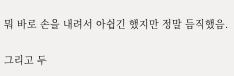뭐 바로 손을 내려서 아쉽긴 했지만 정말 듬직했음.

그리고 두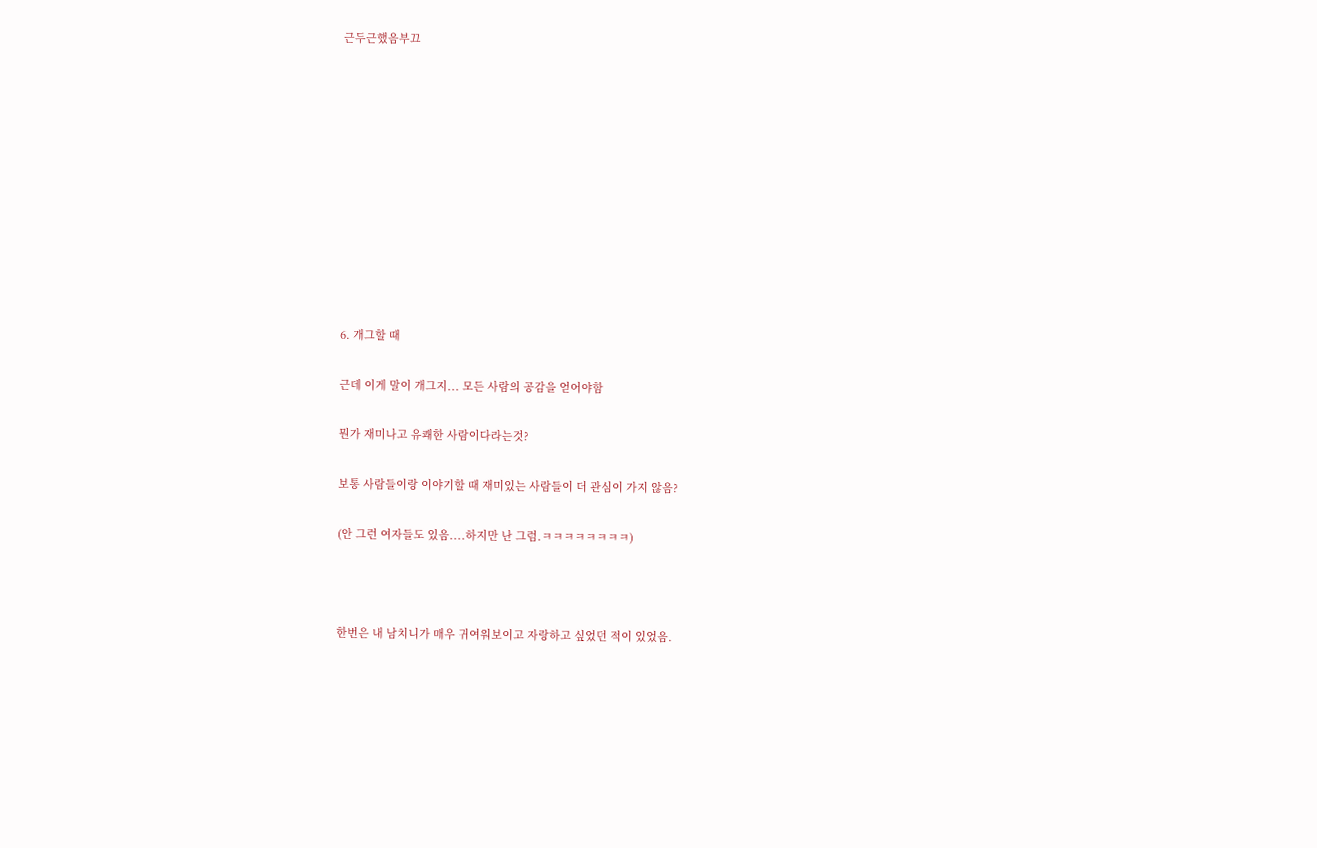근두근했음부끄











6. 개그할 때

근데 이게 말이 개그지... 모든 사람의 공감을 얻어야함

뭔가 재미나고 유쾌한 사람이다라는것?

보통 사람들이랑 이야기할 때 재미있는 사람들이 더 관심이 가지 않음?

(안 그런 여자들도 있음....하지만 난 그럼.ㅋㅋㅋㅋㅋㅋㅋㅋ)



한번은 내 남치니가 매우 귀여워보이고 자랑하고 싶었던 적이 있었음.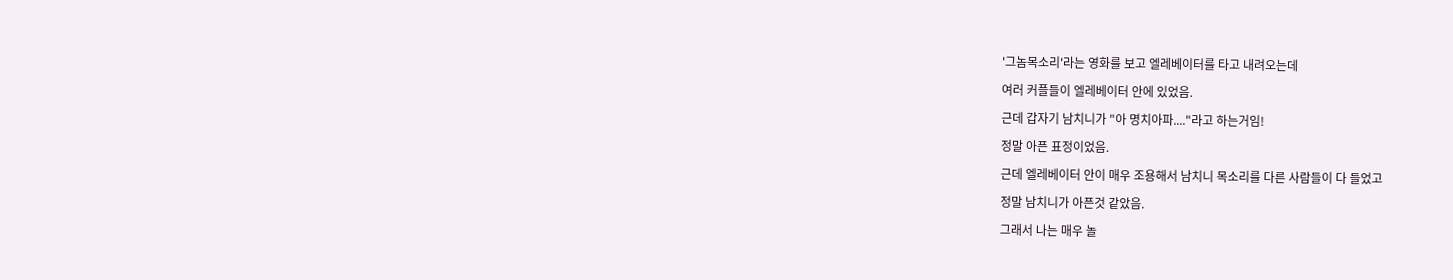'그놈목소리'라는 영화를 보고 엘레베이터를 타고 내려오는데

여러 커플들이 엘레베이터 안에 있었음.

근데 갑자기 남치니가 "아 명치아파...."라고 하는거임!

정말 아픈 표정이었음.

근데 엘레베이터 안이 매우 조용해서 남치니 목소리를 다른 사람들이 다 들었고

정말 남치니가 아픈것 같았음.

그래서 나는 매우 놀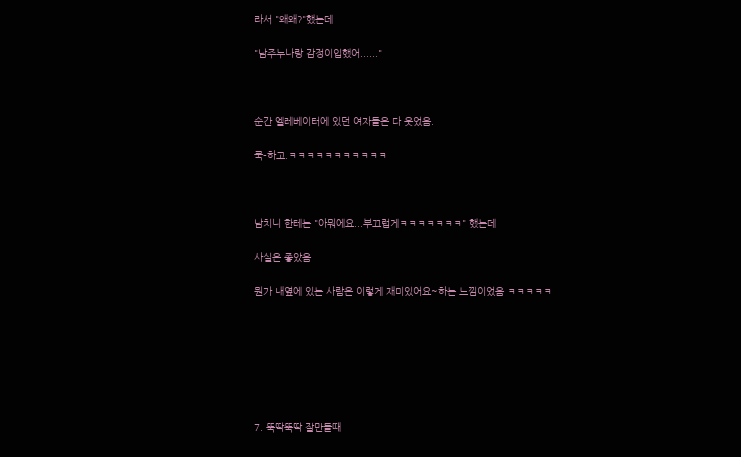라서 "왜왜?"했는데

"남주누나랑 감정이입했어......"



순간 엘레베이터에 있던 여자들은 다 웃었음.

쿡-하고.ㅋㅋㅋㅋㅋㅋㅋㅋㅋㅋㅋ



남치니 한테는 "아뭐에요...부끄럽게ㅋㅋㅋㅋㅋㅋㅋ" 했는데

사실은 좋았음

뭔가 내옆에 있는 사람은 이렇게 재미있어요~하는 느낌이었음 ㅋㅋㅋㅋㅋ







7. 뚝딱뚝딱 잘만들때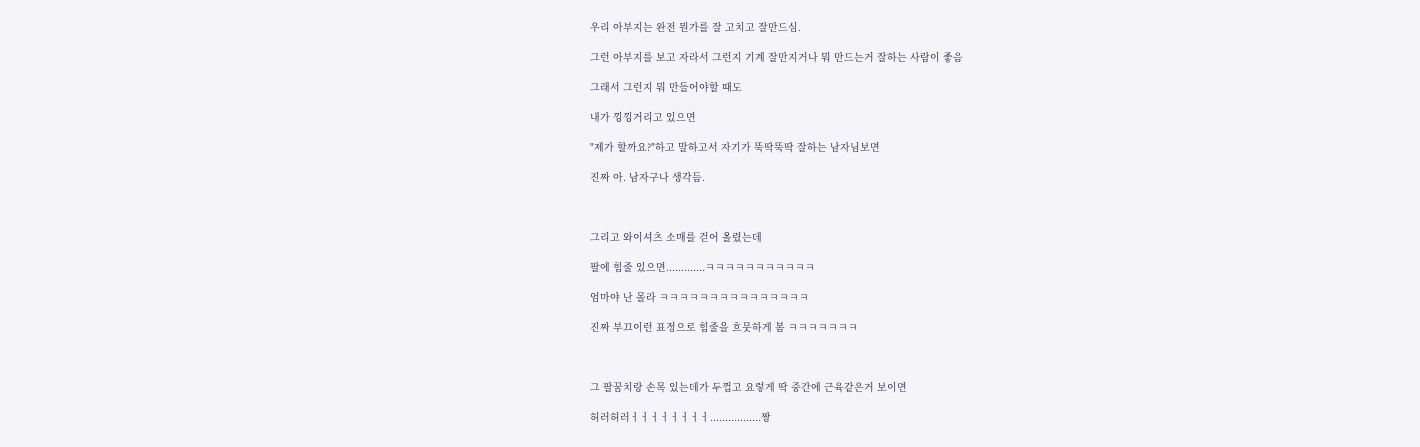우리 아부지는 완전 뭔가를 잘 고치고 잘만드심.

그런 아부지를 보고 자라서 그런지 기계 잘만지거나 뭐 만드는거 잘하는 사람이 좋음

그래서 그런지 뭐 만들어야할 때도

내가 낑낑거리고 있으면

"제가 할까요?"하고 말하고서 자기가 뚝딱뚝딱 잘하는 남자님보면

진짜 아. 남자구나 생각듬.



그리고 와이셔츠 소매를 걷어 올렸는데

팔에 힘줄 있으면.............ㅋㅋㅋㅋㅋㅋㅋㅋㅋㅋㅋ

엄마야 난 몰라 ㅋㅋㅋㅋㅋㅋㅋㅋㅋㅋㅋㅋㅋㅋㅋ

진짜 부끄이런 표정으로 힘줄을 흐뭇하게 봄 ㅋㅋㅋㅋㅋㅋㅋ



그 팔꿈치랑 손목 있는데가 두껍고 요렇게 딱 중간에 근육같은거 보이면

허러허러ㅓㅓㅓㅓㅓㅓㅓㅓ.................짱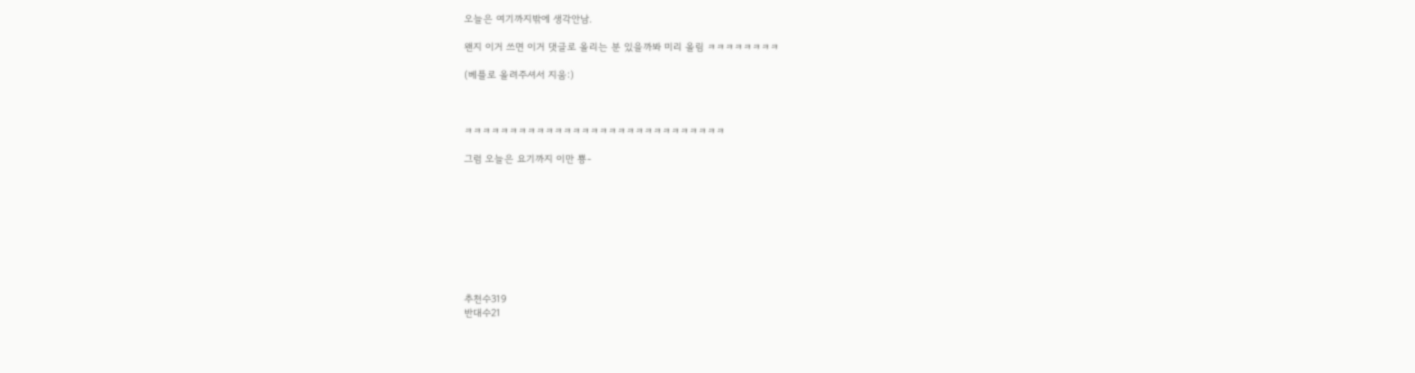오늘은 여기까지밖에 생각안남.

왠지 이거 쓰면 이거 댓글로 올리는 분 있을까봐 미리 올림 ㅋㅋㅋㅋㅋㅋㅋㅋ

(베플로 올려주셔서 지움:)



ㅋㅋㅋㅋㅋㅋㅋㅋㅋㅋㅋㅋㅋㅋㅋㅋㅋㅋㅋㅋㅋㅋㅋㅋㅋㅋㅋㅋㅋ

그럼 오늘은 요기까지 이만 뿅-









추천수319
반대수21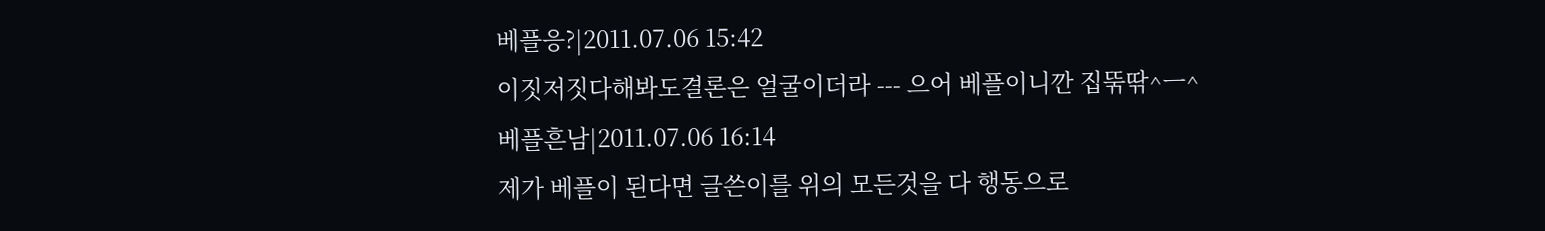베플응?|2011.07.06 15:42
이짓저짓다해봐도결론은 얼굴이더라 --- 으어 베플이니깐 집뚞딲^ㅡ^
베플흔남|2011.07.06 16:14
제가 베플이 된다면 글쓴이를 위의 모든것을 다 행동으로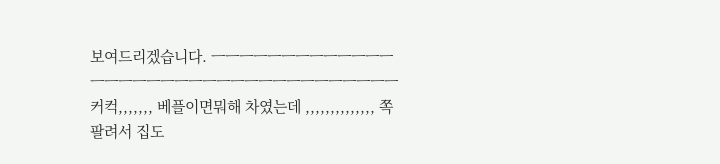보여드리겠습니다. ㅡㅡㅡㅡㅡㅡㅡㅡㅡㅡㅡㅡㅡㅡㅡㅡㅡㅡㅡㅡㅡㅡㅡㅡㅡㅡㅡㅡㅡㅡㅡㅡㅡㅡㅡ 커컥,,,,,,, 베플이면뭐해 차였는데 ,,,,,,,,,,,,,, 쪽팔려서 집도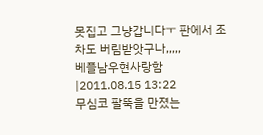못집고 그냥갑니다ㅜ 판에서 조차도 버림받앗구나,,,,,
베플남우현사랑함|2011.08.15 13:22
무심코 팔뚝을 만졌는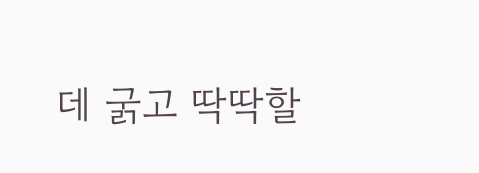데 굵고 딱딱할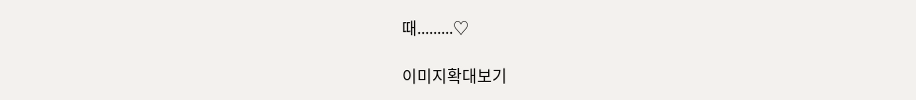때.........♡

이미지확대보기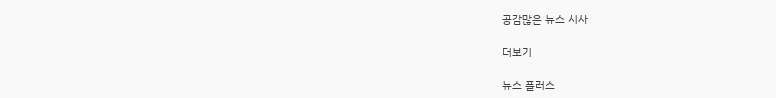공감많은 뉴스 시사

더보기

뉴스 플러스